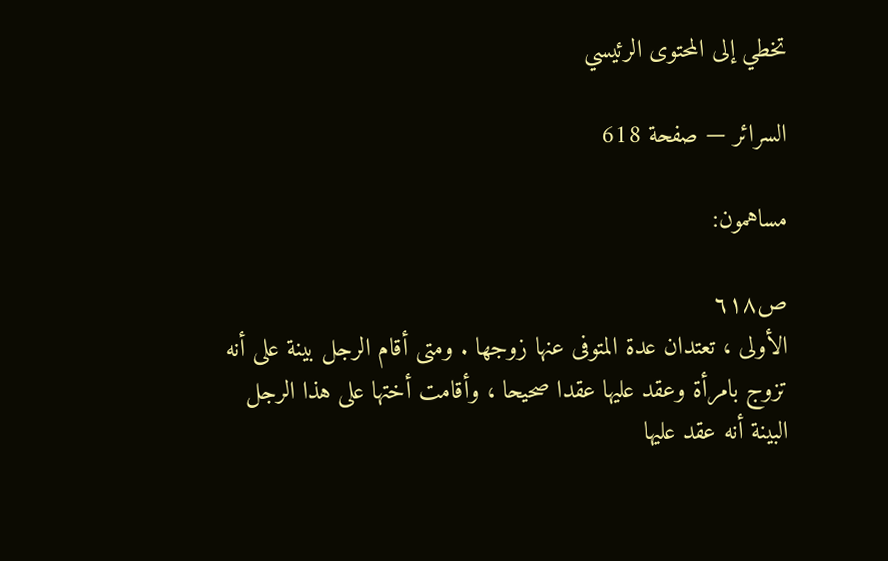تخطي إلى المحتوى الرئيسي

السرائر — صفحة 618

مساهمون:

ص٦١٨
الأولى ، تعتدان عدة المتوفى عنها زوجها . ومتى أقام الرجل بينة على أنه تزوج بامرأة وعقد عليها عقدا صحيحا ، وأقامت أختها على هذا الرجل البينة أنه عقد عليها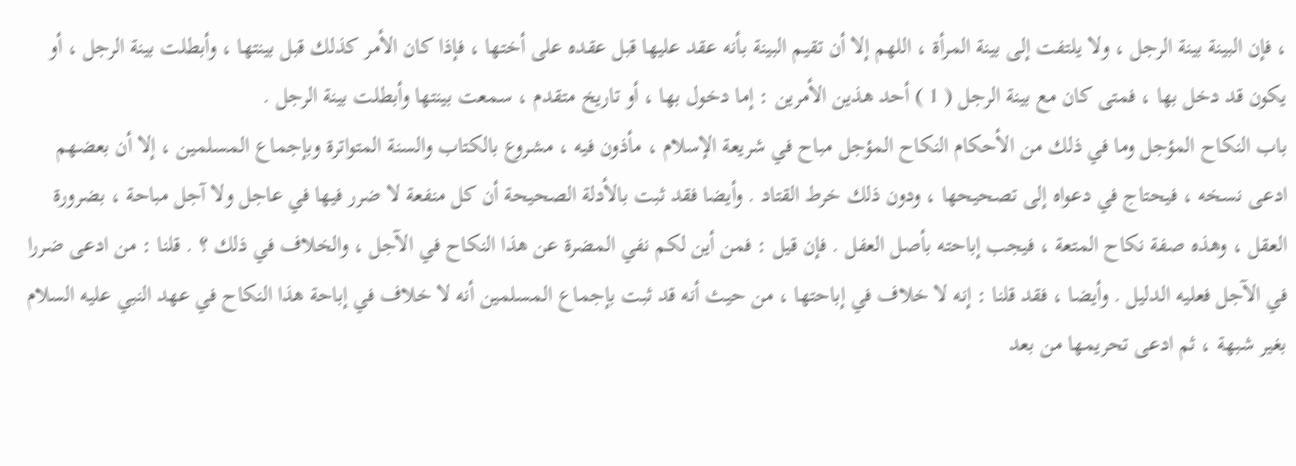، فإن البينة بينة الرجل ، ولا يلتفت إلى بينة المرأة ، اللهم إلا أن تقيم البينة بأنه عقد عليها قبل عقده على أختها ، فإذا كان الأمر كذلك قبل بينتها ، وأبطلت بينة الرجل ، أو يكون قد دخل بها ، فمتى كان مع بينة الرجل ( 1 ) أحد هذين الأمرين : إما دخول بها ، أو تاريخ متقدم ، سمعت بينتها وأبطلت بينة الرجل .
باب النكاح المؤجل وما في ذلك من الأحكام النكاح المؤجل مباح في شريعة الإسلام ، مأذون فيه ، مشروع بالكتاب والسنة المتواترة وبإجماع المسلمين ، إلا أن بعضهم ادعى نسخه ، فيحتاج في دعواه إلى تصحيحها ، ودون ذلك خرط القتاد . وأيضا فقد ثبت بالأدلة الصحيحة أن كل منفعة لا ضرر فيها في عاجل ولا آجل مباحة ، بضرورة العقل ، وهذه صفة نكاح المتعة ، فيجب إباحته بأصل العفل . فإن قيل : فمن أين لكم نفي المضرة عن هذا النكاح في الآجل ، والخلاف في ذلك ؟ . قلنا : من ادعى ضررا في الآجل فعليه الدليل . وأيضا ، فقد قلنا : إنه لا خلاف في إباحتها ، من حيث أنه قد ثبت بإجماع المسلمين أنه لا خلاف في إباحة هذا النكاح في عهد النبي عليه السلام بغير شبهة ، ثم ادعى تحريمها من بعد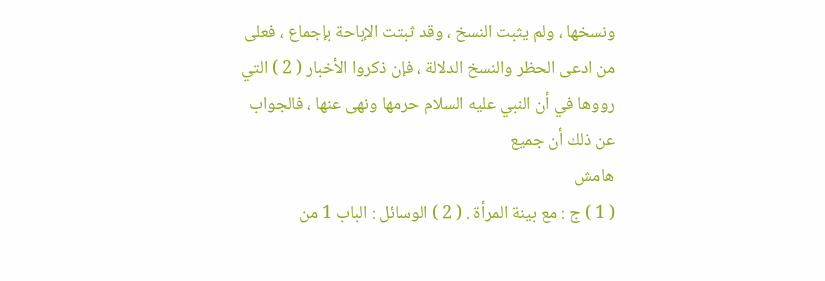ونسخها ، ولم يثبت النسخ ، وقد ثبتت الإباحة بإجماع ، فعلى من ادعى الحظر والنسخ الدلالة ، فإن ذكروا الأخبار ( 2 ) التي رووها في أن النبي عليه السلام حرمها ونهى عنها ، فالجواب عن ذلك أن جميع
هامش
( 1 ) ج : مع بينة المرأة . ( 2 ) الوسائل : الباب 1 من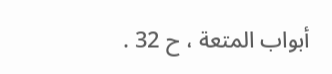أبواب المتعة ، ح 32 .